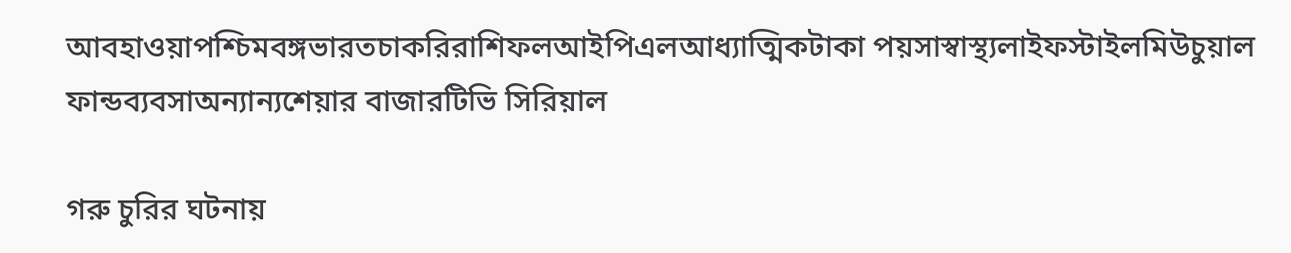আবহাওয়াপশ্চিমবঙ্গভারতচাকরিরাশিফলআইপিএলআধ্যাত্মিকটাকা পয়সাস্বাস্থ্যলাইফস্টাইলমিউচুয়াল ফান্ডব্যবসাঅন্যান্যশেয়ার বাজারটিভি সিরিয়াল

গরু চুরির ঘটনায়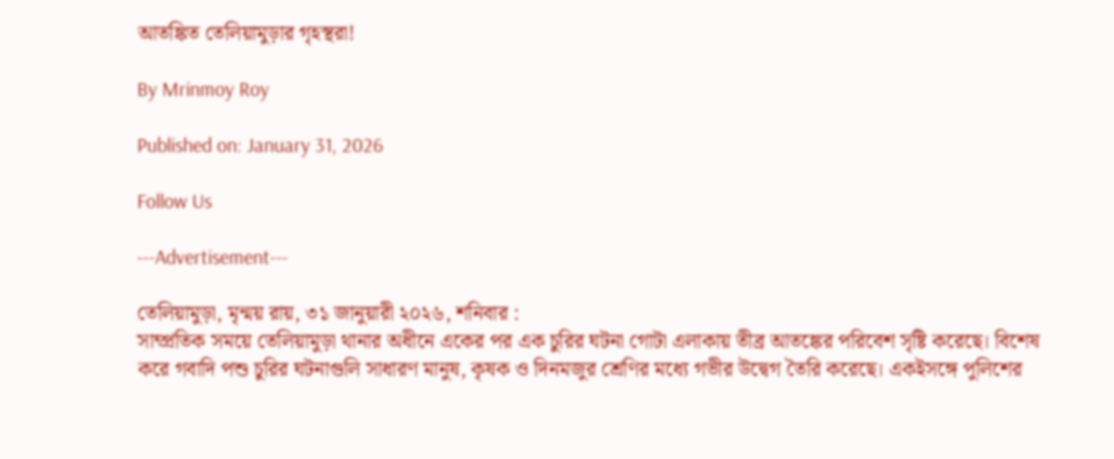আতঙ্কিত তেলিয়ামুড়ার গৃহস্থরা!

By Mrinmoy Roy

Published on: January 31, 2026

Follow Us

---Advertisement---

তেলিয়ামুড়া, মৃন্ময় রায়, ৩১ জানুয়ারী ২০২৬, শনিবার :
সাম্প্রতিক সময়ে তেলিয়ামুড়া থানার অধীনে একের পর এক চুরির ঘটনা গোটা এলাকায় তীব্র আতঙ্কের পরিবেশ সৃষ্টি করেছে। বিশেষ করে গবাদি পশু চুরির ঘটনাগুলি সাধারণ মানুষ, কৃষক ও দিনমজুর শ্রেণির মধ্যে গভীর উদ্বেগ তৈরি করেছে। একইসঙ্গে পুলিশের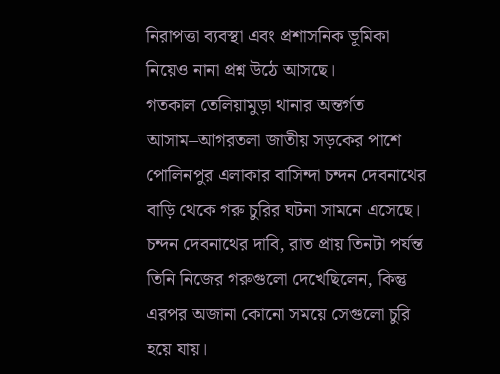নিরাপত্তা ব্যবস্থা এবং প্রশাসনিক ভূমিকা নিয়েও নানা প্রশ্ন উঠে আসছে।
গতকাল তেলিয়ামুড়া থানার অন্তর্গত আসাম–আগরতলা জাতীয় সড়কের পাশে পোলিনপুর এলাকার বাসিন্দা চন্দন দেবনাথের বাড়ি থেকে গরু চুরির ঘটনা সামনে এসেছে। চন্দন দেবনাথের দাবি, রাত প্রায় তিনটা পর্যন্ত তিনি নিজের গরুগুলো দেখেছিলেন, কিন্তু এরপর অজানা কোনো সময়ে সেগুলো চুরি হয়ে যায়।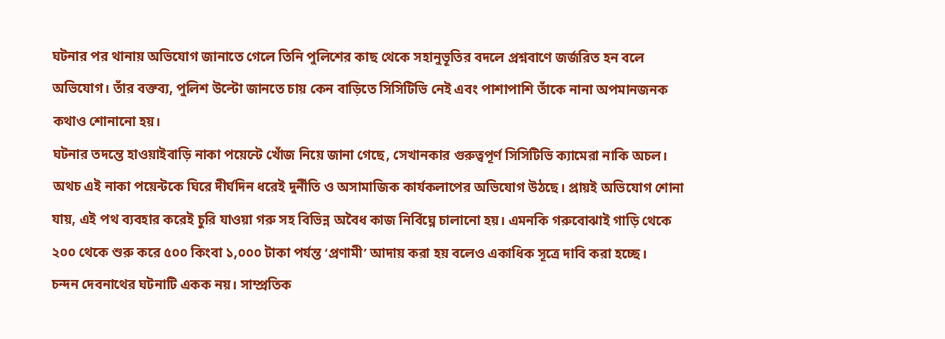ঘটনার পর থানায় অভিযোগ জানাতে গেলে তিনি পুলিশের কাছ থেকে সহানুভূতির বদলে প্রশ্নবাণে জর্জরিত হন বলে অভিযোগ। তাঁর বক্তব্য, পুলিশ উল্টো জানতে চায় কেন বাড়িতে সিসিটিভি নেই এবং পাশাপাশি তাঁকে নানা অপমানজনক কথাও শোনানো হয়।
ঘটনার তদন্তে হাওয়াইবাড়ি নাকা পয়েন্টে খোঁজ নিয়ে জানা গেছে, সেখানকার গুরুত্বপূর্ণ সিসিটিভি ক্যামেরা নাকি অচল। অথচ এই নাকা পয়েন্টকে ঘিরে দীর্ঘদিন ধরেই দুর্নীতি ও অসামাজিক কার্যকলাপের অভিযোগ উঠছে। প্রায়ই অভিযোগ শোনা যায়, এই পথ ব্যবহার করেই চুরি যাওয়া গরু সহ বিভিন্ন অবৈধ কাজ নির্বিঘ্নে চালানো হয়। এমনকি গরুবোঝাই গাড়ি থেকে ২০০ থেকে শুরু করে ৫০০ কিংবা ১,০০০ টাকা পর্যন্ত ‘প্রণামী’ আদায় করা হয় বলেও একাধিক সূত্রে দাবি করা হচ্ছে।
চন্দন দেবনাথের ঘটনাটি একক নয়। সাম্প্রতিক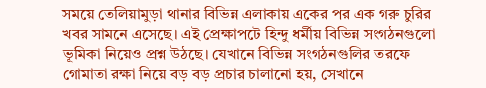সময়ে তেলিয়ামুড়া থানার বিভিন্ন এলাকায় একের পর এক গরু চুরির খবর সামনে এসেছে। এই প্রেক্ষাপটে হিন্দু ধর্মীয় বিভিন্ন সংগঠনগুলো ভূমিকা নিয়েও প্রশ্ন উঠছে। যেখানে বিভিন্ন সংগঠনগুলির তরফে গোমাতা রক্ষা নিয়ে বড় বড় প্রচার চালানো হয়, সেখানে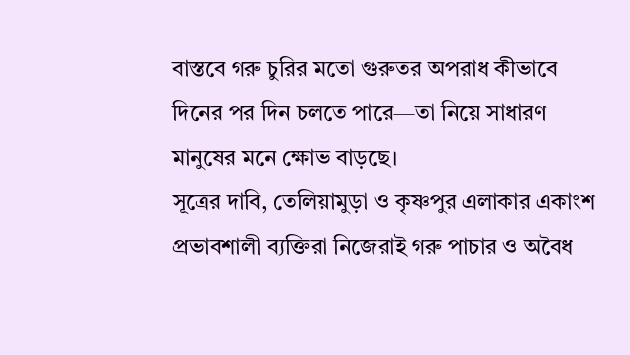বাস্তবে গরু চুরির মতো গুরুতর অপরাধ কীভাবে দিনের পর দিন চলতে পারে—তা নিয়ে সাধারণ মানুষের মনে ক্ষোভ বাড়ছে।
সূত্রের দাবি, তেলিয়ামুড়া ও কৃষ্ণপুর এলাকার একাংশ প্রভাবশালী ব্যক্তিরা নিজেরাই গরু পাচার ও অবৈধ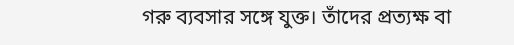গরু ব্যবসার সঙ্গে যুক্ত। তাঁদের প্রত্যক্ষ বা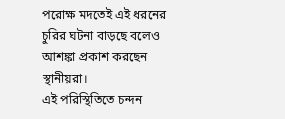পরোক্ষ মদতেই এই ধরনের চুরির ঘটনা বাড়ছে বলেও আশঙ্কা প্রকাশ করছেন স্থানীয়রা।
এই পরিস্থিতিতে চন্দন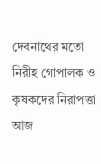দেবনাথের মতো নিরীহ গোপালক ও কৃষকদের নিরাপত্তা আজ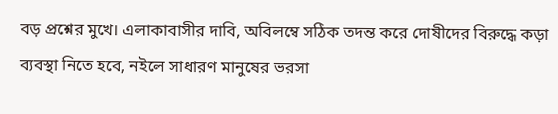বড় প্রশ্নের মুখে। এলাকাবাসীর দাবি, অবিলম্বে সঠিক তদন্ত করে দোষীদের বিরুদ্ধে কড়া ব্যবস্থা নিতে হবে, নইলে সাধারণ মানুষের ভরসা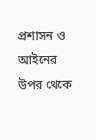প্রশাসন ও আইনের উপর থেকে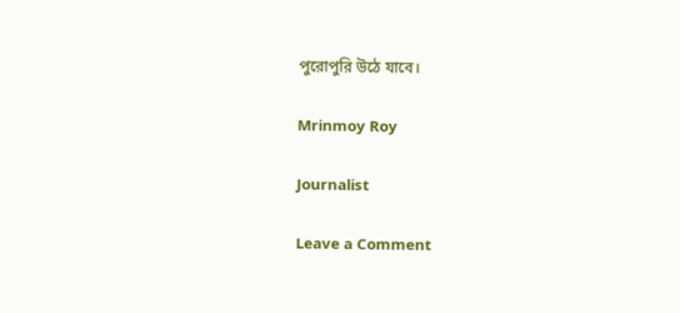পুরোপুরি উঠে যাবে।

Mrinmoy Roy

Journalist

Leave a Comment